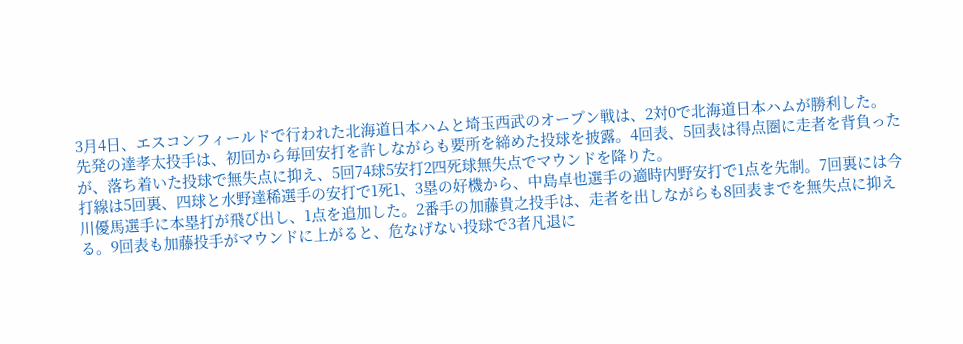3月4日、エスコンフィールドで行われた北海道日本ハムと埼玉西武のオープン戦は、2対0で北海道日本ハムが勝利した。
先発の達孝太投手は、初回から毎回安打を許しながらも要所を締めた投球を披露。4回表、5回表は得点圏に走者を背負ったが、落ち着いた投球で無失点に抑え、5回74球5安打2四死球無失点でマウンドを降りた。
打線は5回裏、四球と水野達稀選手の安打で1死1、3塁の好機から、中島卓也選手の適時内野安打で1点を先制。7回裏には今川優馬選手に本塁打が飛び出し、1点を追加した。2番手の加藤貴之投手は、走者を出しながらも8回表までを無失点に抑える。9回表も加藤投手がマウンドに上がると、危なげない投球で3者凡退に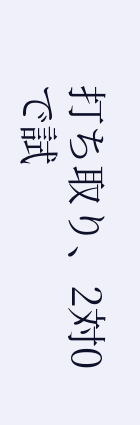打ち取り、2対0で試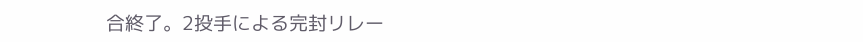合終了。2投手による完封リレー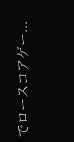でロースコアゲー...